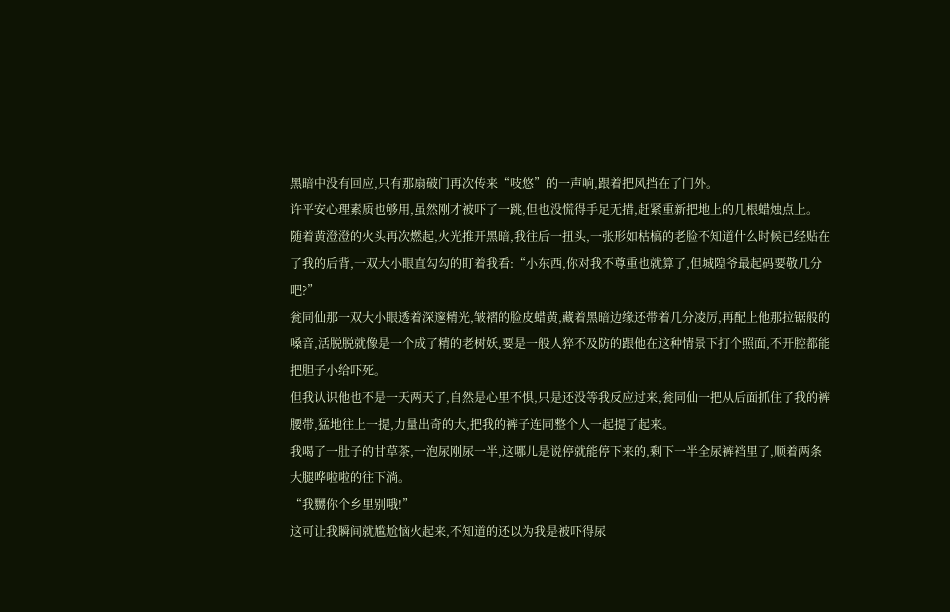黑暗中没有回应,只有那扇破门再次传来“吱悠”的一声响,跟着把风挡在了门外。
许平安心理素质也够用,虽然刚才被吓了一跳,但也没慌得手足无措,赶紧重新把地上的几根蜡烛点上。
随着黄澄澄的火头再次燃起,火光推开黑暗,我往后一扭头,一张形如枯槁的老脸不知道什么时候已经贴在了我的后背,一双大小眼直勾勾的盯着我看:“小东西,你对我不尊重也就算了,但城隍爷最起码要敬几分吧?”
瓮同仙那一双大小眼透着深邃精光,皱褶的脸皮蜡黄,藏着黑暗边缘还带着几分凌厉,再配上他那拉锯般的嗓音,活脱脱就像是一个成了精的老树妖,要是一般人猝不及防的跟他在这种情景下打个照面,不开腔都能把胆子小给吓死。
但我认识他也不是一天两天了,自然是心里不惧,只是还没等我反应过来,瓮同仙一把从后面抓住了我的裤腰带,猛地往上一提,力量出奇的大,把我的裤子连同整个人一起提了起来。
我喝了一肚子的甘草茶,一泡尿刚尿一半,这哪儿是说停就能停下来的,剩下一半全尿裤裆里了,顺着两条大腿哗啦啦的往下淌。
“我嬲你个乡里别哦!”
这可让我瞬间就尴尬恼火起来,不知道的还以为我是被吓得尿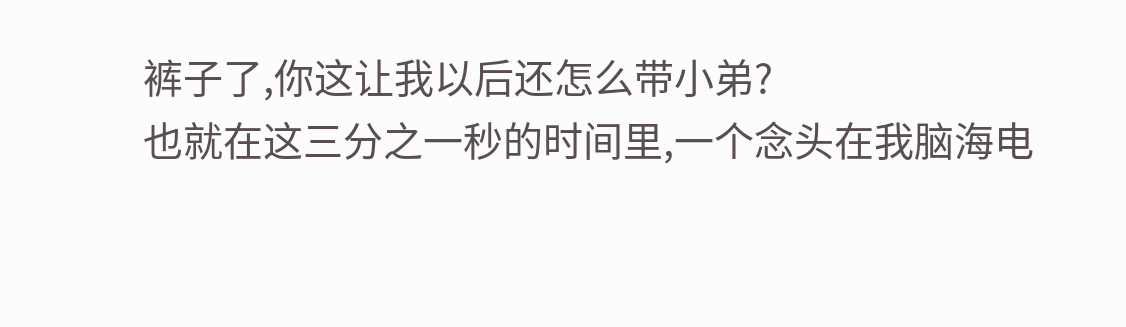裤子了,你这让我以后还怎么带小弟?
也就在这三分之一秒的时间里,一个念头在我脑海电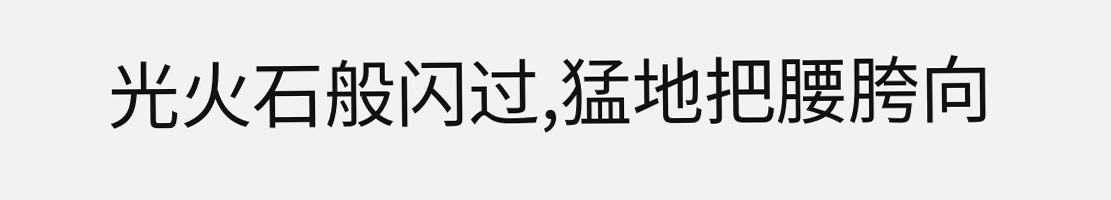光火石般闪过,猛地把腰胯向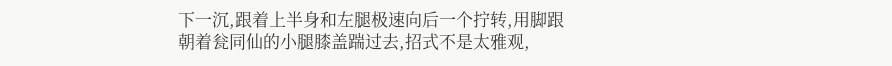下一沉,跟着上半身和左腿极速向后一个拧转,用脚跟朝着瓮同仙的小腿膝盖踹过去,招式不是太雅观,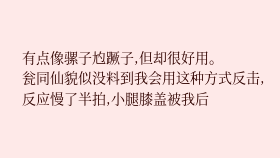有点像骡子尥蹶子,但却很好用。
瓮同仙貌似没料到我会用这种方式反击,反应慢了半拍,小腿膝盖被我后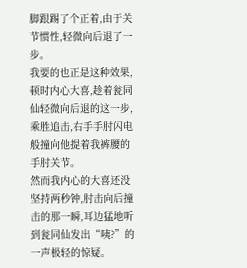脚跟踢了个正着,由于关节惯性,轻微向后退了一步。
我要的也正是这种效果,顿时内心大喜,趁着瓮同仙轻微向后退的这一步,乘胜追击,右手手肘闪电般撞向他提着我裤腰的手肘关节。
然而我内心的大喜还没坚持两秒钟,肘击向后撞击的那一瞬,耳边猛地听到瓮同仙发出“咦?”的一声极轻的惊疑。